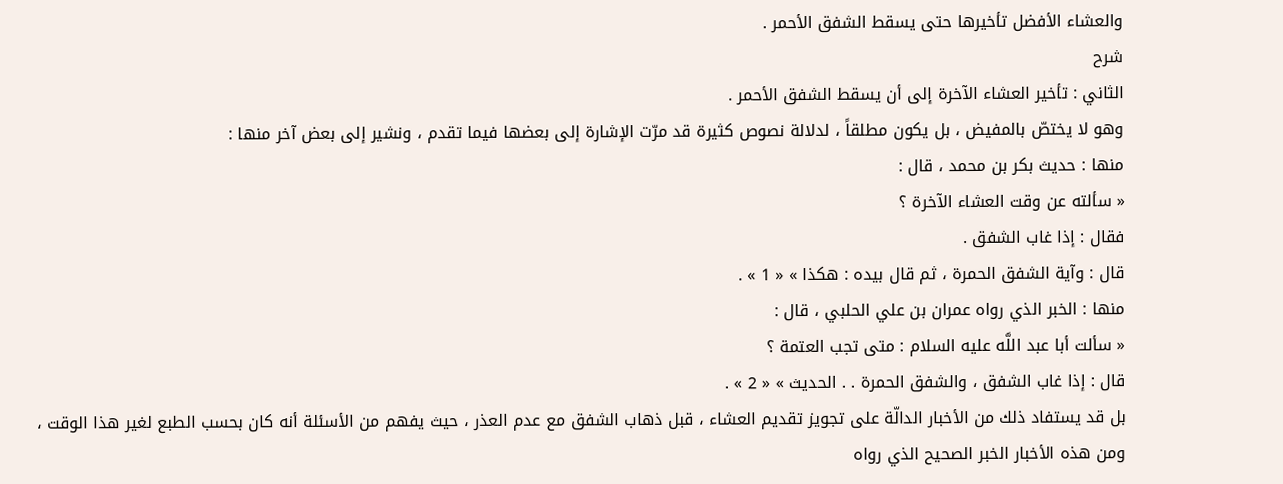والعشاء الأفضل تأخيرها حتى يسقط الشفق الأحمر .
شرح
الثاني : تأخير العشاء الآخرة إلى أن يسقط الشفق الأحمر .
وهو لا يختصّ بالمفيض ، بل يكون مطلقاً ، لدلالة نصوص كثيرة قد مرّت الإشارة إلى بعضها فيما تقدم ، ونشير إلى بعض آخر منها :
منها : حديث بكر بن محمد ، قال :
« سألته عن وقت العشاء الآخرة ؟
فقال : إذا غاب الشفق .
قال : وآية الشفق الحمرة ، ثم قال بيده : هكذا » « 1 » .
منها : الخبر الذي رواه عمران بن علي الحلبي ، قال :
« سألت أبا عبد اللَّه عليه السلام : متى تجب العتمة ؟
قال : إذا غاب الشفق ، والشفق الحمرة . . الحديث » « 2 » .
بل قد يستفاد ذلك من الأخبار الدالّة على تجويز تقديم العشاء ، قبل ذهاب الشفق مع عدم العذر ، حيث يفهم من الأسئلة أنه كان بحسب الطبع لغير هذا الوقت ، ومن هذه الأخبار الخبر الصحيح الذي رواه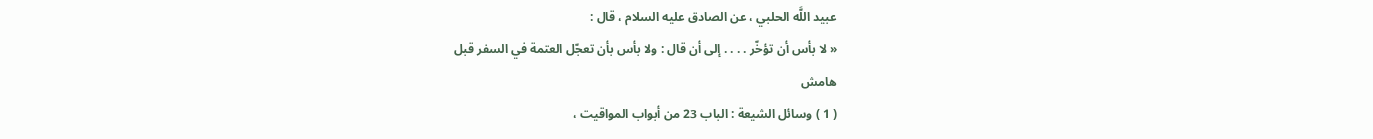عبيد اللَّه الحلبي ، عن الصادق عليه السلام ، قال :
« لا بأس أن تؤخّر . . . . إلى أن قال : ولا بأس بأن تعجّل العتمة في السفر قبل
هامش
( 1 ) وسائل الشيعة : الباب 23 من أبواب المواقيت ،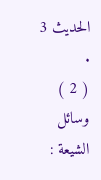الحديث 3 .
( 2 ) وسائل الشيعة :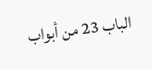الباب 23 من أبواب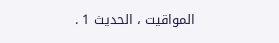المواقيت ، الحديث 1 .